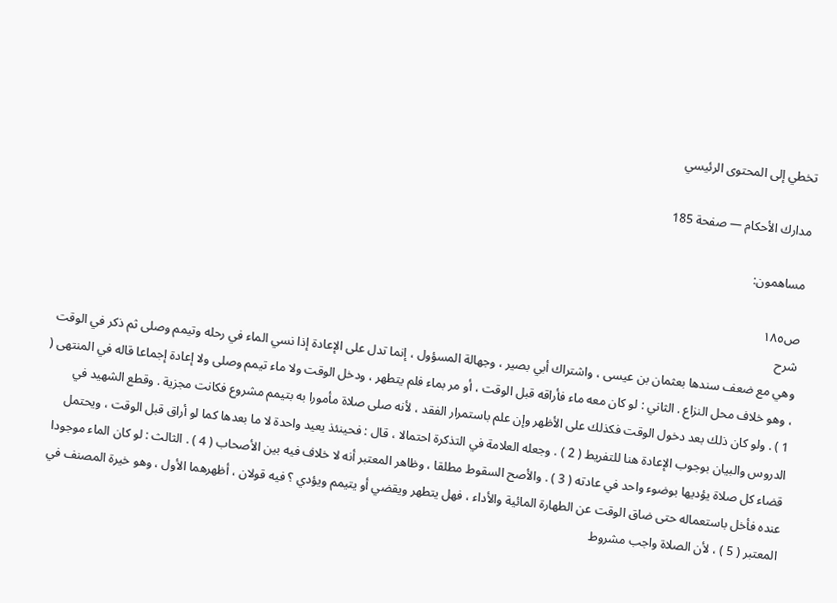تخطي إلى المحتوى الرئيسي

مدارك الأحكام — صفحة 185

مساهمون:

ص١٨٥
شرح
وهي مع ضعف سندها بعثمان بن عيسى ، واشتراك أبي بصير ، وجهالة المسؤول ، إنما تدل على الإعادة إذا نسي الماء في رحله وتيمم وصلى ثم ذكر في الوقت ، وهو خلاف محل النزاع . الثاني : لو كان معه ماء فأراقه قبل الوقت ، أو مر بماء فلم يتطهر ، ودخل الوقت ولا ماء تيمم وصلى ولا إعادة إجماعا قاله في المنتهى ( 1 ) . ولو كان ذلك بعد دخول الوقت فكذلك على الأظهر وإن علم باستمرار الفقد ، لأنه صلى صلاة مأمورا به بتيمم مشروع فكانت مجزية . وقطع الشهيد في الدروس والبيان بوجوب الإعادة هنا للتفريط ( 2 ) . وجعله العلامة في التذكرة احتمالا ، قال : فحينئذ يعيد واحدة لا ما بعدها كما لو أراق قبل الوقت ، ويحتمل قضاء كل صلاة يؤديها بوضوء واحد في عادته ( 3 ) . والأصح السقوط مطلقا ، وظاهر المعتبر أنه لا خلاف فيه بين الأصحاب ( 4 ) . الثالث : لو كان الماء موجودا عنده فأخل باستعماله حتى ضاق الوقت عن الطهارة المائية والأداء ، فهل يتطهر ويقضي أو يتيمم ويؤدي ؟ فيه قولان ، أظهرهما الأول ، وهو خيرة المصنف في المعتبر ( 5 ) ، لأن الصلاة واجب مشروط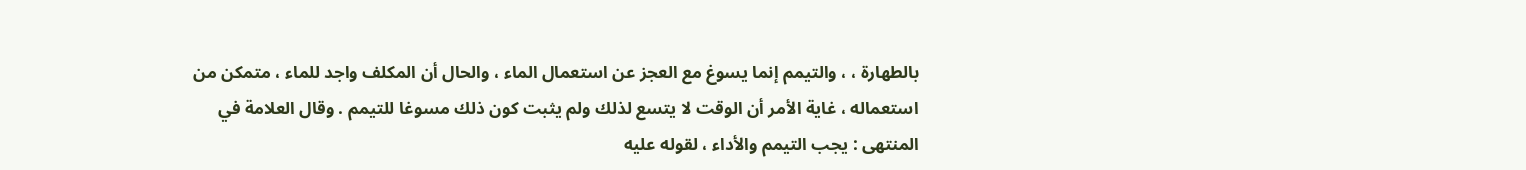بالطهارة ، ، والتيمم إنما يسوغ مع العجز عن استعمال الماء ، والحال أن المكلف واجد للماء ، متمكن من استعماله ، غاية الأمر أن الوقت لا يتسع لذلك ولم يثبت كون ذلك مسوغا للتيمم . وقال العلامة في المنتهى : يجب التيمم والأداء ، لقوله عليه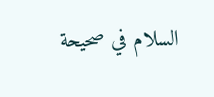السلام في صحيحة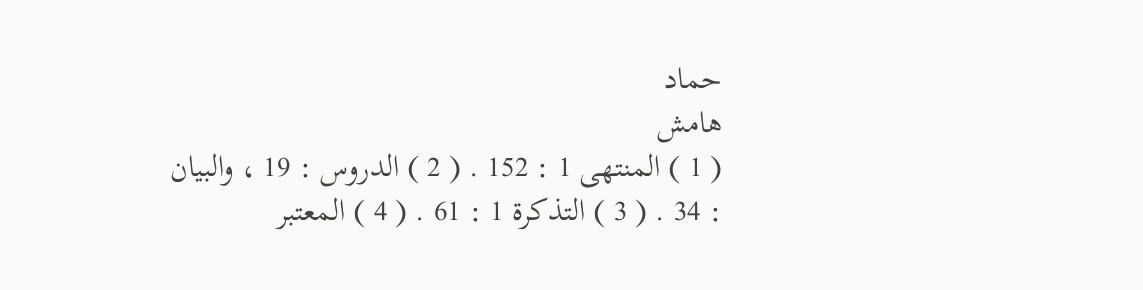حماد
هامش
( 1 ) المنتهى 1 : 152 . ( 2 ) الدروس : 19 ، والبيان : 34 . ( 3 ) التذكرة 1 : 61 . ( 4 ) المعتبر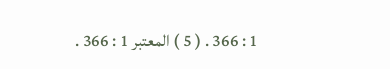1 : 366 . ( 5 ) المعتبر 1 : 366 .